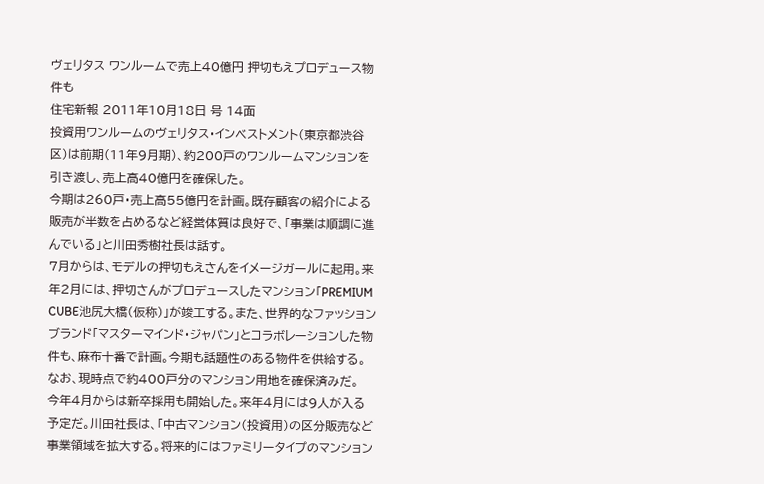ヴェリタス ワンルームで売上40億円 押切もえプロデュース物件も
住宅新報 2011年10月18日 号 14面
投資用ワンルームのヴェリタス・インベストメント(東京都渋谷区)は前期(11年9月期)、約200戸のワンルームマンションを引き渡し、売上高40億円を確保した。
今期は260戸・売上高55億円を計画。既存顧客の紹介による販売が半数を占めるなど経営体質は良好で、「事業は順調に進んでいる」と川田秀樹社長は話す。
7月からは、モデルの押切もえさんをイメージガールに起用。来年2月には、押切さんがプロデュースしたマンション「PREMIUM CUBE池尻大橋(仮称)」が竣工する。また、世界的なファッションブランド「マスターマインド・ジャパン」とコラボレーションした物件も、麻布十番で計画。今期も話題性のある物件を供給する。なお、現時点で約400戸分のマンション用地を確保済みだ。
今年4月からは新卒採用も開始した。来年4月には9人が入る予定だ。川田社長は、「中古マンション(投資用)の区分販売など事業領域を拡大する。将来的にはファミリータイプのマンション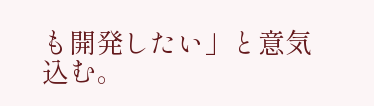も開発したい」と意気込む。